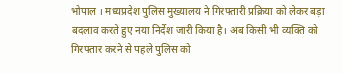भोपाल । मध्यप्रदेश पुलिस मुख्यालय ने गिरफ्तारी प्रक्रिया को लेकर बड़ा बदलाव करते हुए नया निर्देश जारी किया है। अब किसी भी व्यक्ति को गिरफ्तार करने से पहले पुलिस को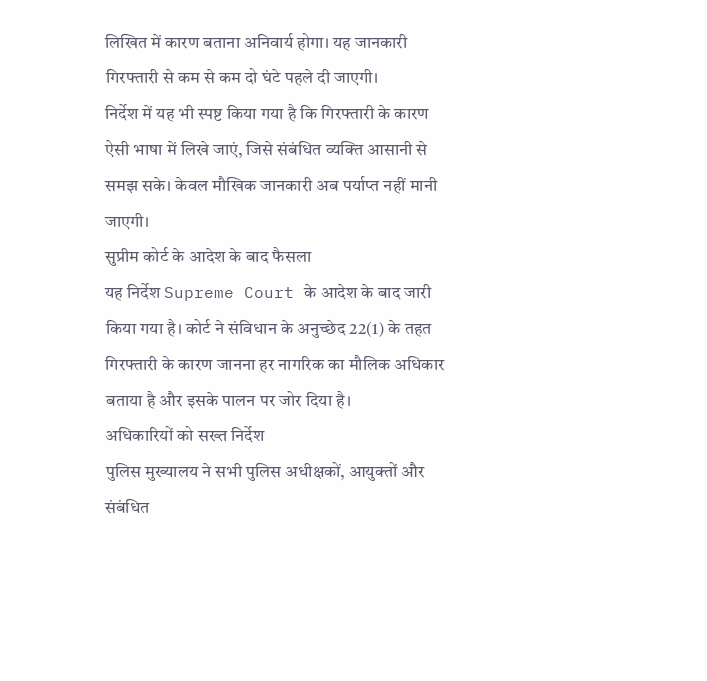लिखित में कारण बताना अनिवार्य होगा। यह जानकारी गिरफ्तारी से कम से कम दो घंटे पहले दी जाएगी।
निर्देश में यह भी स्पष्ट किया गया है कि गिरफ्तारी के कारण ऐसी भाषा में लिखे जाएं, जिसे संबंधित व्यक्ति आसानी से समझ सके। केवल मौखिक जानकारी अब पर्याप्त नहीं मानी जाएगी।
सुप्रीम कोर्ट के आदेश के बाद फैसला
यह निर्देश Supreme Court के आदेश के बाद जारी किया गया है। कोर्ट ने संविधान के अनुच्छेद 22(1) के तहत गिरफ्तारी के कारण जानना हर नागरिक का मौलिक अधिकार बताया है और इसके पालन पर जोर दिया है।
अधिकारियों को सख्त निर्देश
पुलिस मुख्यालय ने सभी पुलिस अधीक्षकों, आयुक्तों और संबंधित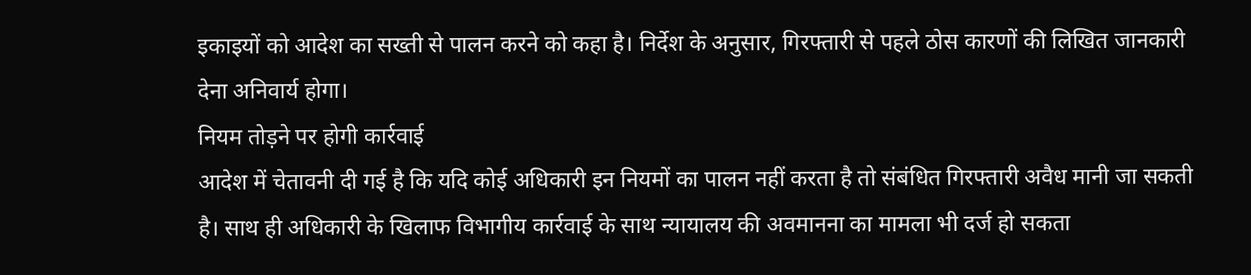इकाइयों को आदेश का सख्ती से पालन करने को कहा है। निर्देश के अनुसार, गिरफ्तारी से पहले ठोस कारणों की लिखित जानकारी देना अनिवार्य होगा।
नियम तोड़ने पर होगी कार्रवाई
आदेश में चेतावनी दी गई है कि यदि कोई अधिकारी इन नियमों का पालन नहीं करता है तो संबंधित गिरफ्तारी अवैध मानी जा सकती है। साथ ही अधिकारी के खिलाफ विभागीय कार्रवाई के साथ न्यायालय की अवमानना का मामला भी दर्ज हो सकता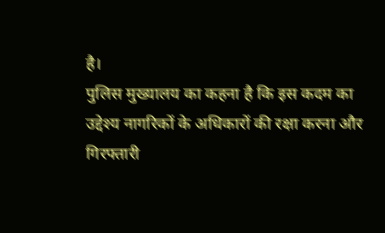है।
पुलिस मुख्यालय का कहना है कि इस कदम का उद्देश्य नागरिकों के अधिकारों की रक्षा करना और गिरफ्तारी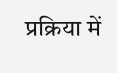प्रक्रिया में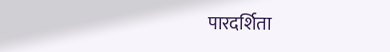पारदर्शिता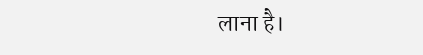लाना है।